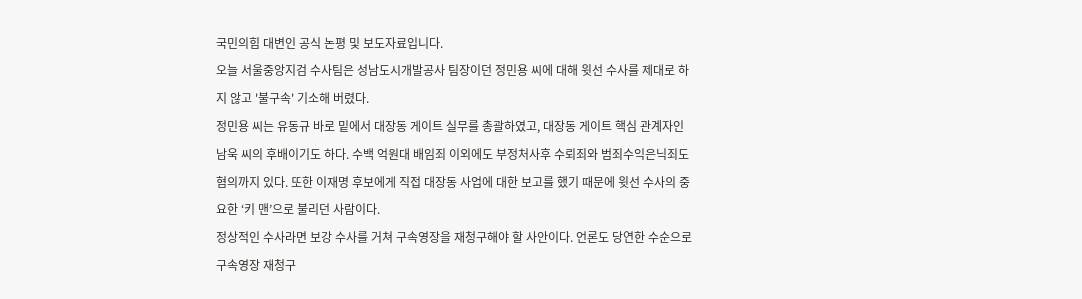국민의힘 대변인 공식 논평 및 보도자료입니다.
오늘 서울중앙지검 수사팀은 성남도시개발공사 팀장이던 정민용 씨에 대해 윗선 수사를 제대로 하지 않고 '불구속' 기소해 버렸다.
정민용 씨는 유동규 바로 밑에서 대장동 게이트 실무를 총괄하였고, 대장동 게이트 핵심 관계자인 남욱 씨의 후배이기도 하다. 수백 억원대 배임죄 이외에도 부정처사후 수뢰죄와 범죄수익은닉죄도 혐의까지 있다. 또한 이재명 후보에게 직접 대장동 사업에 대한 보고를 했기 때문에 윗선 수사의 중요한 ‘키 맨’으로 불리던 사람이다.
정상적인 수사라면 보강 수사를 거쳐 구속영장을 재청구해야 할 사안이다. 언론도 당연한 수순으로 구속영장 재청구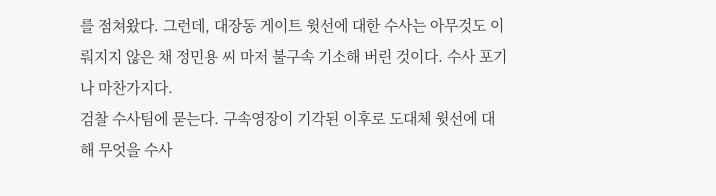를 점쳐왔다. 그런데, 대장동 게이트 윗선에 대한 수사는 아무것도 이뤄지지 않은 채 정민용 씨 마저 불구속 기소해 버린 것이다. 수사 포기나 마찬가지다.
검찰 수사팀에 묻는다. 구속영장이 기각된 이후로 도대체 윗선에 대해 무엇을 수사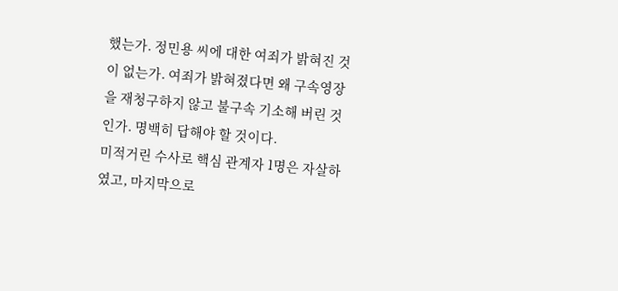했는가. 정민용 씨에 대한 여죄가 밝혀진 것이 없는가. 여죄가 밝혀졌다면 왜 구속영장을 재청구하지 않고 불구속 기소해 버린 것인가. 명백히 답해야 할 것이다.
미적거린 수사로 핵심 관계자 1명은 자살하였고, 마지막으로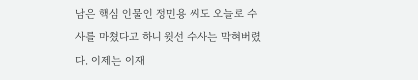남은 핵심 인물인 정민용 씨도 오늘로 수사를 마쳤다고 하니 윗선 수사는 막혀버렸다. 이제는 이재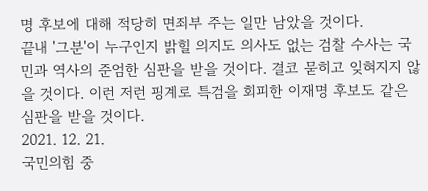명 후보에 대해 적당히 면죄부 주는 일만 남았을 것이다.
끝내 '그분'이 누구인지 밝힐 의지도 의사도 없는 검찰 수사는 국민과 역사의 준엄한 심판을 받을 것이다. 결코 묻히고 잊혀지지 않을 것이다. 이런 저런 핑계로 특검을 회피한 이재명 후보도 같은 심판을 받을 것이다.
2021. 12. 21.
국민의힘 중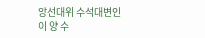앙선대위 수석대변인 이 양 수